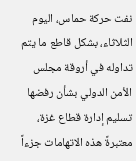نفت حركة حماس، اليوم الثلاثاء، بشكل قاطع ما يتم تداوله في أروقة مجلس الأمن الدولي بشأن رفضها تسليم إدارة قطاع غزة، معتبرةً هذه الاتهامات جزءاً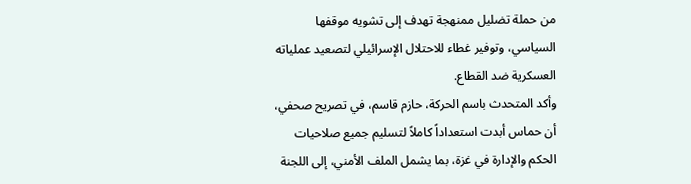من حملة تضليل ممنهجة تهدف إلى تشويه موقفها السياسي، وتوفير غطاء للاحتلال الإسرائيلي لتصعيد عملياته العسكرية ضد القطاع.
وأكد المتحدث باسم الحركة، حازم قاسم، في تصريح صحفي، أن حماس أبدت استعداداً كاملاً لتسليم جميع صلاحيات الحكم والإدارة في غزة، بما يشمل الملف الأمني، إلى اللجنة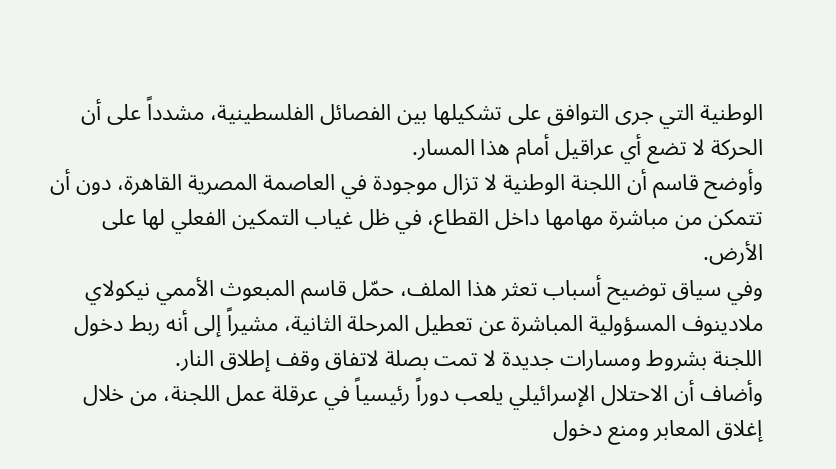الوطنية التي جرى التوافق على تشكيلها بين الفصائل الفلسطينية، مشدداً على أن الحركة لا تضع أي عراقيل أمام هذا المسار.
وأوضح قاسم أن اللجنة الوطنية لا تزال موجودة في العاصمة المصرية القاهرة، دون أن تتمكن من مباشرة مهامها داخل القطاع، في ظل غياب التمكين الفعلي لها على الأرض.
وفي سياق توضيح أسباب تعثر هذا الملف، حمّل قاسم المبعوث الأممي نيكولاي ملادينوف المسؤولية المباشرة عن تعطيل المرحلة الثانية، مشيراً إلى أنه ربط دخول اللجنة بشروط ومسارات جديدة لا تمت بصلة لاتفاق وقف إطلاق النار.
وأضاف أن الاحتلال الإسرائيلي يلعب دوراً رئيسياً في عرقلة عمل اللجنة، من خلال إغلاق المعابر ومنع دخول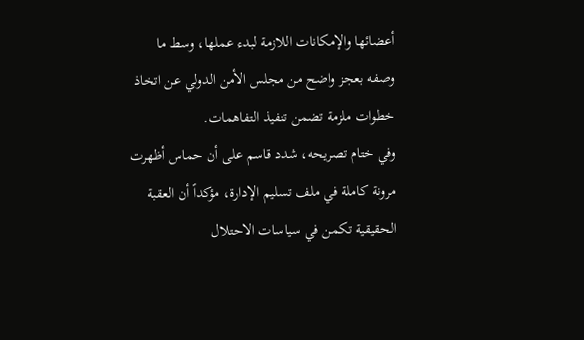أعضائها والإمكانات اللازمة لبدء عملها، وسط ما وصفه بعجز واضح من مجلس الأمن الدولي عن اتخاذ خطوات ملزمة تضمن تنفيذ التفاهمات.
وفي ختام تصريحه، شدد قاسم على أن حماس أظهرت مرونة كاملة في ملف تسليم الإدارة، مؤكداً أن العقبة الحقيقية تكمن في سياسات الاحتلال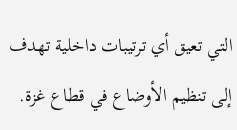التي تعيق أي ترتيبات داخلية تهدف إلى تنظيم الأوضاع في قطاع غزة.